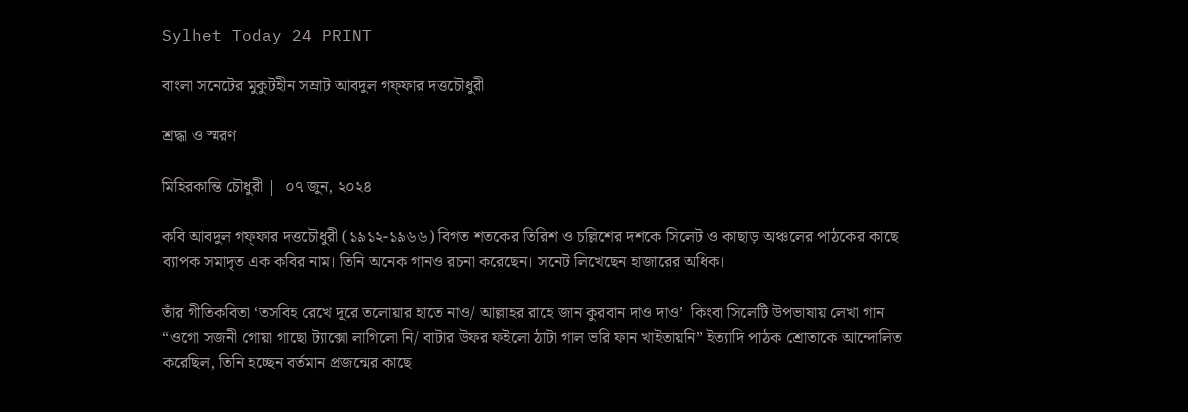Sylhet Today 24 PRINT

বাংলা সনেটের মুকুটহীন সম্রাট আবদুল গফ্ফার দত্তচৌধুরী

শ্রদ্ধা ও স্মরণ

মিহিরকান্তি চৌধুরী |  ০৭ জুন, ২০২৪

কবি আবদুল গফ্ফার দত্তচৌধুরী (১৯১২-১৯৬৬) বিগত শতকের তিরিশ ও চল্লিশের দশকে সিলেট ও কাছাড় অঞ্চলের পাঠকের কাছে ব্যাপক সমাদৃত এক কবির নাম। তিনি অনেক গানও রচনা করেছেন। সনেট লিখেছেন হাজারের অধিক।

তাঁর গীতিকবিতা ‘তসবিহ রেখে দূরে তলোয়ার হাতে নাও/ আল্লাহর রাহে জান কুরবান দাও দাও’  কিংবা সিলেটি উপভাষায় লেখা গান “ওগো সজনী গোয়া গাছো ট্যাক্সো লাগিলো নি/ বাটার উফর ফইলো ঠাটা গাল ভরি ফান খাইতায়নি” ইত্যাদি পাঠক শ্রোতাকে আন্দোলিত করেছিল, তিনি হচ্ছেন বর্তমান প্রজন্মের কাছে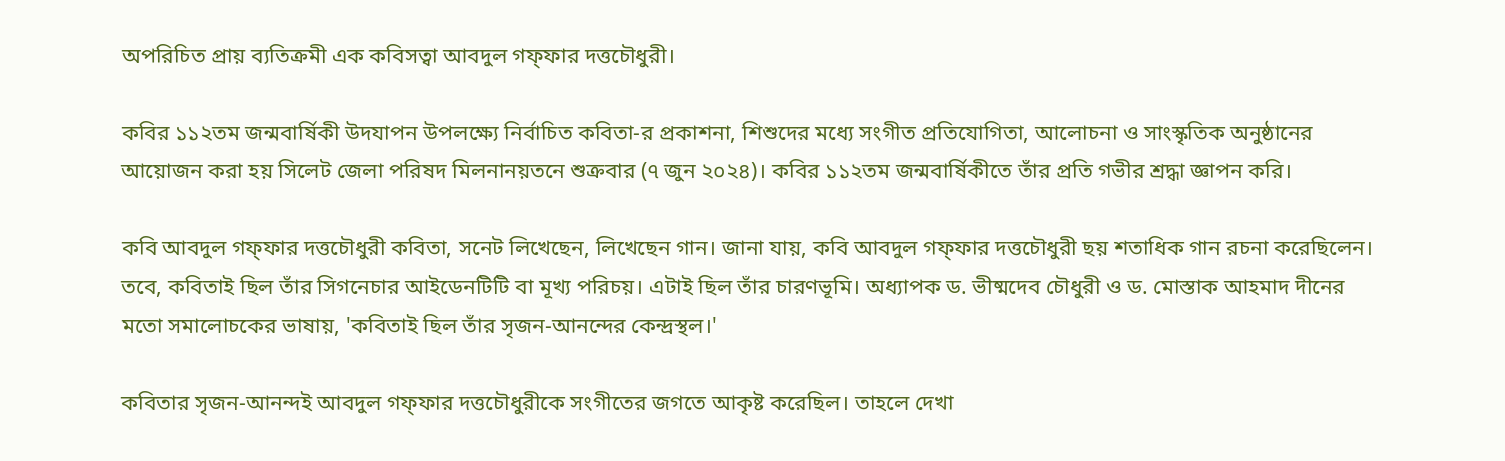অপরিচিত প্রায় ব্যতিক্রমী এক কবিসত্বা আবদুল গফ্ফার দত্তচৌধুরী।

কবির ১১২তম জন্মবার্ষিকী উদযাপন উপলক্ষ্যে নির্বাচিত কবিতা-র প্রকাশনা, শিশুদের মধ্যে সংগীত প্রতিযোগিতা, আলোচনা ও সাংস্কৃতিক অনুষ্ঠানের আয়োজন করা হয় সিলেট জেলা পরিষদ মিলনানয়তনে শুক্রবার (৭ জুন ২০২৪)। কবির ১১২তম জন্মবার্ষিকীতে তাঁর প্রতি গভীর শ্রদ্ধা জ্ঞাপন করি।

কবি আবদুল গফ্ফার দত্তচৌধুরী কবিতা, সনেট লিখেছেন, লিখেছেন গান। জানা যায়, কবি আবদুল গফ্ফার দত্তচৌধুরী ছয় শতাধিক গান রচনা করেছিলেন। তবে, কবিতাই ছিল তাঁর সিগনেচার আইডেনটিটি বা মূখ্য পরিচয়। এটাই ছিল তাঁর চারণভূমি। অধ্যাপক ড. ভীষ্মদেব চৌধুরী ও ড. মোস্তাক আহমাদ দীনের মতো সমালোচকের ভাষায়, 'কবিতাই ছিল তাঁর সৃজন-আনন্দের কেন্দ্রস্থল।'

কবিতার সৃজন-আনন্দই আবদুল গফ্ফার দত্তচৌধুরীকে সংগীতের জগতে আকৃষ্ট করেছিল। তাহলে দেখা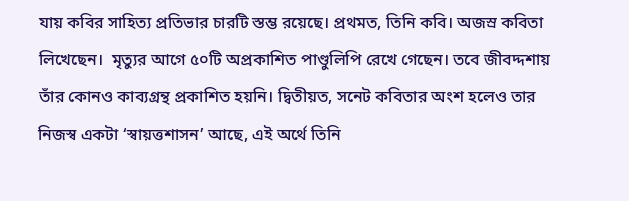যায় কবির সাহিত্য প্রতিভার চারটি স্তম্ভ রয়েছে। প্রথমত, তিনি কবি। অজস্র কবিতা লিখেছেন।  মৃত্যুর আগে ৫০টি অপ্রকাশিত পাণ্ডুলিপি রেখে গেছেন। তবে জীবদ্দশায় তাঁর কোনও কাব্যগ্রন্থ প্রকাশিত হয়নি। দ্বিতীয়ত, সনেট কবিতার অংশ হলেও তার নিজস্ব একটা ‘স্বায়ত্তশাসন’ আছে, এই অর্থে তিনি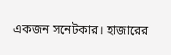একজন সনেটকার। হাজারের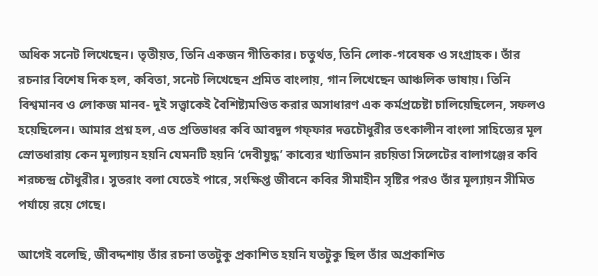অধিক সনেট লিখেছেন। তৃতীয়ত, তিনি একজন গীতিকার। চতুর্থত, তিনি লোক-গবেষক ও সংগ্রাহক। তাঁর রচনার বিশেষ দিক হল, কবিতা, সনেট লিখেছেন প্রমিত বাংলায়, গান লিখেছেন আঞ্চলিক ভাষায়। তিনি বিশ্বমানব ও লোকজ মানব- দুই সত্ত্বাকেই বৈশিষ্ট্যমণ্ডিত করার অসাধারণ এক কর্মপ্রচেষ্টা চালিয়েছিলেন, সফলও হয়েছিলেন। আমার প্রশ্ন হল, এত প্রতিভাধর কবি আবদুল গফ্ফার দত্তচৌধুরীর তৎকালীন বাংলা সাহিত্যের মূল স্রোতধারায় কেন মূল্যায়ন হয়নি যেমনটি হয়নি ‘দেবীযুদ্ধ’ কাব্যের খ্যাতিমান রচয়িতা সিলেটের বালাগঞ্জের কবি শরচ্চন্দ্র চৌধুরীর। সুতরাং বলা যেতেই পারে, সংক্ষিপ্ত জীবনে কবির সীমাহীন সৃষ্টির পরও তাঁর মূল্যায়ন সীমিত পর্যায়ে রয়ে গেছে।

আগেই বলেছি, জীবদ্দশায় তাঁর রচনা ততটুকু প্রকাশিত হয়নি যতটুকু ছিল তাঁর অপ্রকাশিত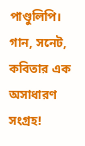পাণ্ডুলিপি। গান, সনেট, কবিতার এক অসাধারণ সংগ্রহ!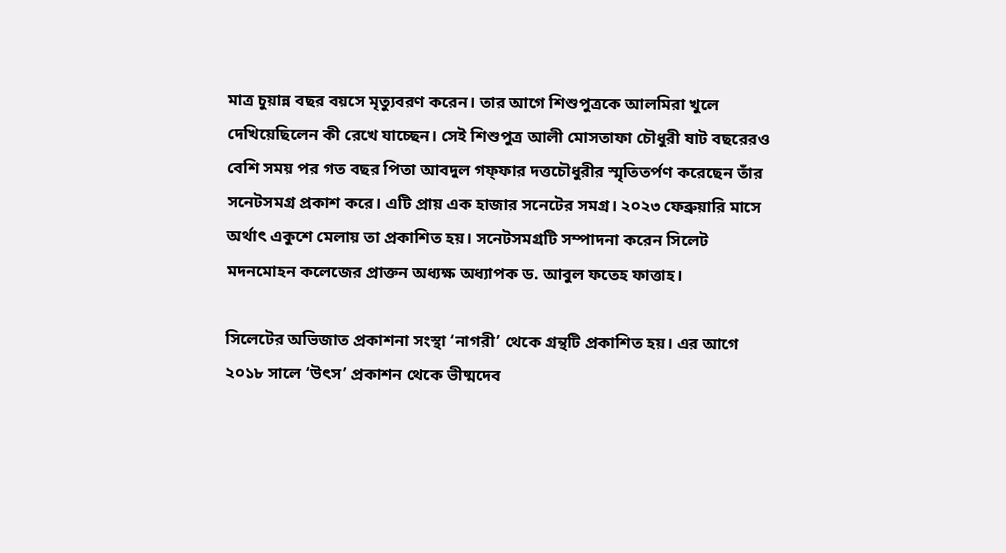মাত্র চুয়ান্ন বছর বয়সে মৃত্যুবরণ করেন। তার আগে শিশুপুত্রকে আলমিরা খুলে দেখিয়েছিলেন কী রেখে যাচ্ছেন। সেই শিশুপুত্র আলী মোসতাফা চৌধুরী ষাট বছরেরও বেশি সময় পর গত বছর পিতা আবদুল গফ্ফার দত্তচৌধুরীর স্মৃতিতর্পণ করেছেন তাঁর সনেটসমগ্র প্রকাশ করে। এটি প্রায় এক হাজার সনেটের সমগ্র। ২০২৩ ফেব্রুয়ারি মাসে অর্থাৎ একুশে মেলায় তা প্রকাশিত হয়। সনেটসমগ্রটি সম্পাদনা করেন সিলেট মদনমোহন কলেজের প্রাক্তন অধ্যক্ষ অধ্যাপক ড. আবুল ফতেহ ফাত্তাহ।

সিলেটের অভিজাত প্রকাশনা সংস্থা ‘নাগরী’ থেকে গ্রন্থটি প্রকাশিত হয়। এর আগে ২০১৮ সালে ‘উৎস’ প্রকাশন থেকে ভীষ্মদেব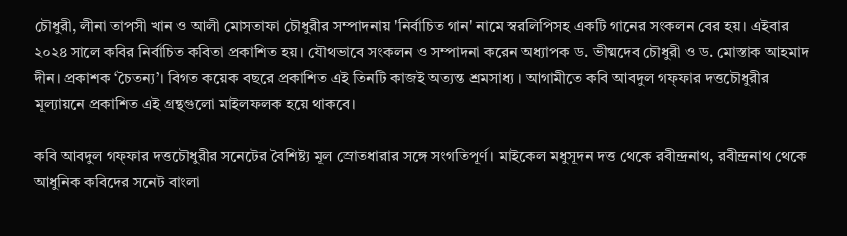চৌধুরী, লীনা তাপসী খান ও আলী মোসতাফা চৌধুরীর সম্পাদনায় 'নির্বাচিত গান' নামে স্বরলিপিসহ একটি গানের সংকলন বের হয়। এইবার ২০২৪ সালে কবির নির্বাচিত কবিতা প্রকাশিত হয়। যৌথভাবে সংকলন ও সম্পাদনা করেন অধ্যাপক ড. ভীষ্মদেব চৌধুরী ও ড. মোস্তাক আহমাদ দীন। প্রকাশক ‘চৈতন্য’। বিগত কয়েক বছরে প্রকাশিত এই তিনটি কাজই অত্যন্ত শ্রমসাধ্য । আগামীতে কবি আবদুল গফ্ফার দত্তচৌধুরীর মূল্যায়নে প্রকাশিত এই গ্রন্থগুলো মাইলফলক হয়ে থাকবে।

কবি আবদুল গফ্ফার দত্তচৌধুরীর সনেটের বৈশিষ্ট্য মূল স্রোতধারার সঙ্গে সংগতিপূর্ণ। মাইকেল মধুসূদন দত্ত থেকে রবীন্দ্রনাথ, রবীন্দ্রনাথ থেকে আধুনিক কবিদের সনেট বাংলা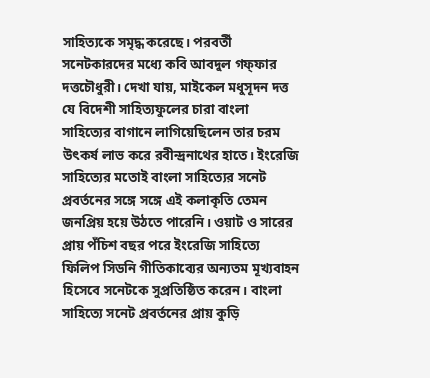সাহিত্যকে সমৃদ্ধ করেছে। পরবর্তী সনেটকারদের মধ্যে কবি আবদুল গফ্ফার দত্তচৌধুরী। দেখা যায়, মাইকেল মধুসূদন দত্ত যে বিদেশী সাহিত্যফুলের চারা বাংলা সাহিত্যের বাগানে লাগিয়েছিলেন তার চরম উৎকর্ষ লাভ করে রবীন্দ্রনাথের হাতে। ইংরেজি সাহিত্যের মতোই বাংলা সাহিত্যের সনেট প্রবর্তনের সঙ্গে সঙ্গে এই কলাকৃতি তেমন জনপ্রিয় হয়ে উঠতে পারেনি। ওয়াট ও সারের প্রায় পঁচিশ বছর পরে ইংরেজি সাহিত্যে ফিলিপ সিডনি গীতিকাব্যের অন্যতম মূখ্যবাহন হিসেবে সনেটকে সুপ্রতিষ্ঠিত করেন। বাংলা সাহিত্যে সনেট প্রবর্তনের প্রায় কুড়ি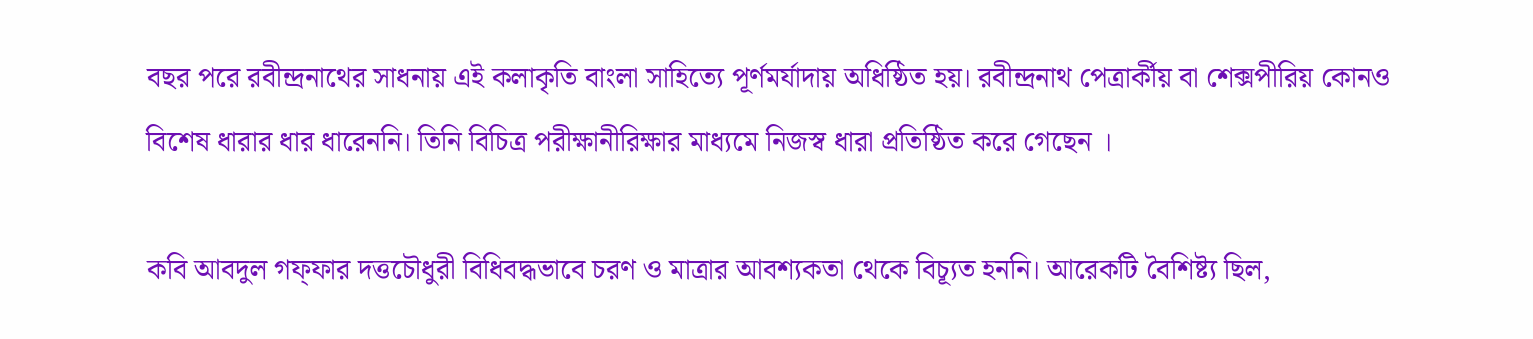বছর পরে রবীন্দ্রনাথের সাধনায় এই কলাকৃতি বাংলা সাহিত্যে পূর্ণমর্যাদায় অধিষ্ঠিত হয়। রবীন্দ্রনাথ পেত্রার্কীয় বা শেক্সপীরিয় কোনও বিশেষ ধারার ধার ধারেননি। তিনি বিচিত্র পরীক্ষানীরিক্ষার মাধ্যমে নিজস্ব ধারা প্রতিষ্ঠিত করে গেছেন ।

কবি আবদুল গফ্ফার দত্তচৌধুরী বিধিবদ্ধভাবে চরণ ও মাত্রার আবশ্যকতা থেকে বিচ্যূত হননি। আরেকটি বৈশিষ্ট্য ছিল,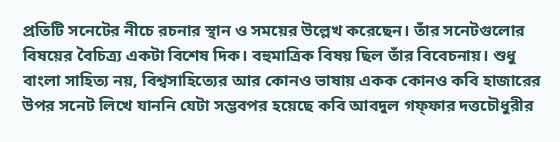প্রতিটি সনেটের নীচে রচনার স্থান ও সময়ের উল্লেখ করেছেন। তাঁর সনেটগুলোর বিষয়ের বৈচিত্র্য একটা বিশেষ দিক। বহুমাত্রিক বিষয় ছিল তাঁর বিবেচনায়। শুধু বাংলা সাহিত্য নয়, বিশ্বসাহিত্যের আর কোনও ভাষায় একক কোনও কবি হাজারের উপর সনেট লিখে যাননি যেটা সম্ভবপর হয়েছে কবি আবদুল গফ্ফার দত্তচৌধুরীর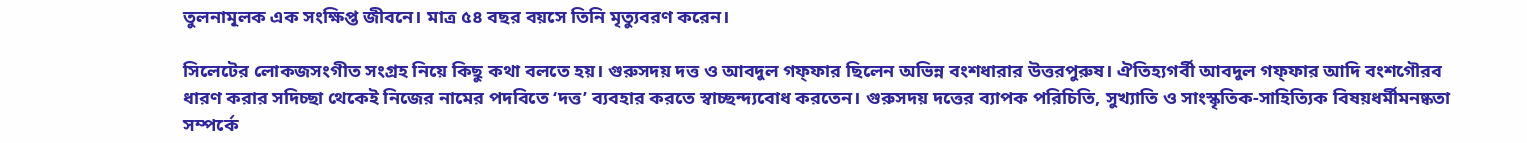তুলনামূলক এক সংক্ষিপ্ত জীবনে। মাত্র ৫৪ বছর বয়সে তিনি মৃত্যুবরণ করেন।

সিলেটের লোকজসংগীত সংগ্রহ নিয়ে কিছু কথা বলতে হয়। গুরুসদয় দত্ত ও আবদুল গফ্ফার ছিলেন অভিন্ন বংশধারার উত্তরপুরুষ। ঐতিহ্যগর্বী আবদুল গফ্ফার আদি বংশগৌরব ধারণ করার সদিচ্ছা থেকেই নিজের নামের পদবিতে ‘দত্ত’ ব্যবহার করতে স্বাচ্ছন্দ্যবোধ করতেন। গুরুসদয় দত্তের ব্যাপক পরিচিতি, সুখ্যাতি ও সাংস্কৃতিক-সাহিত্যিক বিষয়ধর্মীমনষ্কতা সম্পর্কে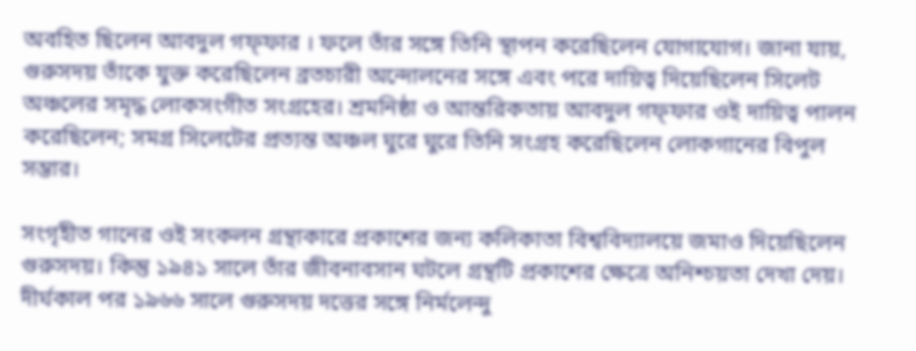অবহিত ছিলেন আবদুল গফ্ফার । ফলে তাঁর সঙ্গে তিনি স্থাপন করেছিলেন যোগাযোগ। জানা যায়, গুরুসদয় তাঁকে যুক্ত করেছিলেন ব্রতচারী অন্দোলনের সঙ্গে এবং পরে দায়িত্ব দিয়েছিলেন সিলেট অঞ্চলের সমৃদ্ধ লোকসংগীত সংগ্রহের। শ্রমনিষ্ঠা ও আন্তরিকতায় আবদুল গফ্ফার ওই দায়িত্ব পালন করেছিলেন; সমগ্র সিলেটের প্রত্যন্ত অঞ্চল ঘুরে ঘুরে তিনি সংগ্রহ করেছিলেন লোকগানের বিপুল সম্ভার।

সংগৃহীত গানের ওই সংকলন গ্রন্থাকারে প্রকাশের জন্য কলিকাতা বিশ্ববিদ্যালয়ে জমাও দিয়েছিলেন গুরুসদয়। কিন্তু ১৯৪১ সালে তাঁর জীবনাবসান ঘটলে গ্রন্থটি প্রকাশের ক্ষেত্রে অনিশ্চয়তা দেখা দেয়। দীর্ঘকাল পর ১৯৬৬ সালে গুরুসদয় দত্তের সঙ্গে নির্মলেন্দু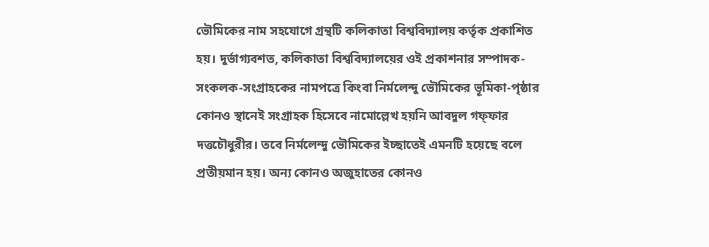ভৌমিকের নাম সহযোগে গ্রন্থটি কলিকাতা বিশ্ববিদ্যালয় কর্তৃক প্রকাশিত হয়। দুর্ভাগ্যবশত, কলিকাতা বিশ্ববিদ্যালয়ের ওই প্রকাশনার সম্পাদক-সংকলক-সংগ্রাহকের নামপত্রে কিংবা নির্মলেন্দু ভৌমিকের ভূমিকা-পৃষ্ঠার কোনও স্থানেই সংগ্রাহক হিসেবে নামোল্লেখ হয়নি আবদুল গফ্ফার দত্তচৌধুরীর। তবে নির্মলেন্দু ভৌমিকের ইচ্ছাতেই এমনটি হয়েছে বলে প্রতীয়মান হয়। অন্য কোনও অজুহাতের কোনও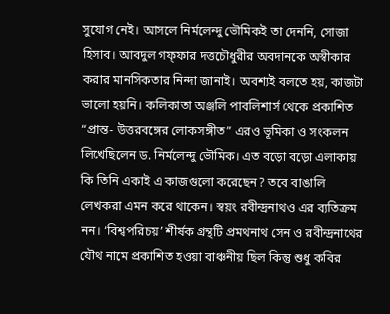সুযোগ নেই। আসলে নির্মলেন্দু ভৌমিকই তা দেননি, সোজা হিসাব। আবদুল গফ্ফার দত্তচৌধুরীর অবদানকে অস্বীকার করার মানসিকতার নিন্দা জানাই। অবশ্যই বলতে হয়, কাজটা ভালো হয়নি। কলিকাতা অঞ্জলি পাবলিশার্স থেকে প্রকাশিত “প্রান্ত- উত্তরবঙ্গের লোকসঙ্গীত” এরও ভূমিকা ও সংকলন লিখেছিলেন ড. নির্মলেন্দু ভৌমিক। এত বড়ো বড়ো এলাকায় কি তিনি একাই এ কাজগুলো করেছেন? তবে বাঙালি লেখকরা এমন করে থাকেন। স্বয়ং রবীন্দ্রনাথও এর ব্যতিক্রম নন। ‘বিশ্বপরিচয়’ শীর্ষক গ্রন্থটি প্রমথনাথ সেন ও রবীন্দ্রনাথের যৌথ নামে প্রকাশিত হওয়া বাঞ্চনীয় ছিল কিন্তু শুধু কবির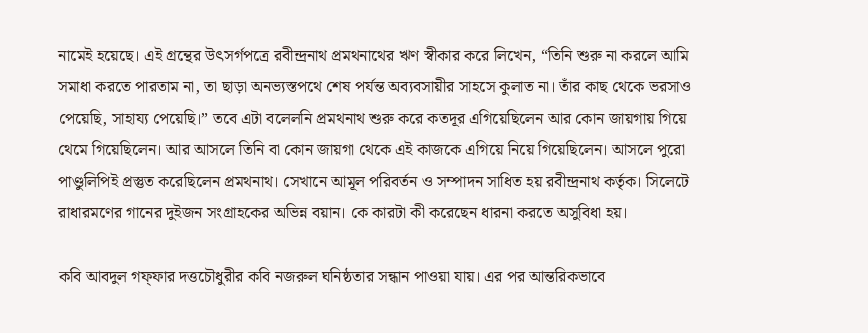নামেই হয়েছে। এই গ্রন্থের উৎসর্গপত্রে রবীন্দ্রনাথ প্রমথনাথের ঋণ স্বীকার করে লিখেন, “তিনি শুরু না করলে আমি সমাধা করতে পারতাম না, তা ছাড়া অনভ্যস্তপথে শেষ পর্যন্ত অব্যবসায়ীর সাহসে কুলাত না। তাঁর কাছ থেকে ভরসাও পেয়েছি, সাহায্য পেয়েছি।” তবে এটা বলেলনি প্রমথনাথ শুরু করে কতদূর এগিয়েছিলেন আর কোন জায়গায় গিয়ে থেমে গিয়েছিলেন। আর আসলে তিনি বা কোন জায়গা থেকে এই কাজকে এগিয়ে নিয়ে গিয়েছিলেন। আসলে পুরো পাণ্ডুলিপিই প্রস্তুত করেছিলেন প্রমথনাথ। সেখানে আমূল পরিবর্তন ও সম্পাদন সাধিত হয় রবীন্দ্রনাথ কর্তৃক। সিলেটে রাধারমণের গানের দুইজন সংগ্রাহকের অভিন্ন বয়ান। কে কারটা কী করেছেন ধারনা করতে অসুবিধা হয়।

কবি আবদুল গফ্ফার দত্তচৌধুরীর কবি নজরুল ঘনিষ্ঠতার সন্ধান পাওয়া যায়। এর পর আন্তরিকভাবে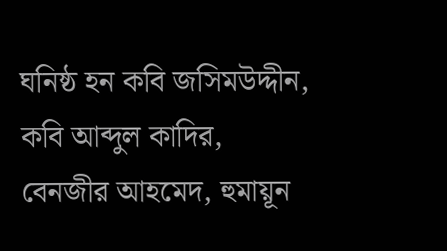ঘনিষ্ঠ হন কবি জসিমউদ্দীন, কবি আব্দুল কাদির, বেনজীর আহমেদ, হুমায়ূন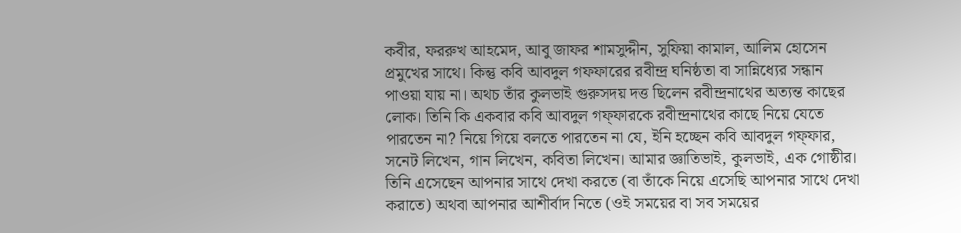কবীর, ফররুখ আহমেদ, আবু জাফর শামসুদ্দীন, সুফিয়া কামাল, আলিম হোসেন প্রমুখের সাথে। কিন্তু কবি আবদুল গফফারের রবীন্দ্র ঘনিষ্ঠতা বা সান্নিধ্যের সন্ধান পাওয়া যায় না। অথচ তাঁর কুলভাই গুরুসদয় দত্ত ছিলেন রবীন্দ্রনাথের অত্যন্ত কাছের লোক। তিনি কি একবার কবি আবদুল গফ্ফারকে রবীন্দ্রনাথের কাছে নিয়ে যেতে পারতেন না? নিয়ে গিয়ে বলতে পারতেন না যে, ইনি হচ্ছেন কবি আবদুল গফ্ফার, সনেট লিখেন, গান লিখেন, কবিতা লিখেন। আমার জ্ঞাতিভাই, কুলভাই, এক গোষ্ঠীর। তিনি এসেছেন আপনার সাথে দেখা করতে (বা তাঁকে নিয়ে এসেছি আপনার সাথে দেখা করাতে) অথবা আপনার আশীর্বাদ নিতে (ওই সময়ের বা সব সময়ের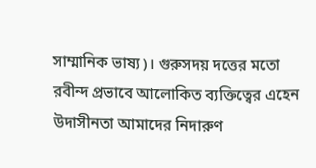সাম্মানিক ভাষ্য)। গুরুসদয় দত্তের মতো রবীন্দ প্রভাবে আলোকিত ব্যক্তিত্বের এহেন উদাসীনতা আমাদের নিদারুণ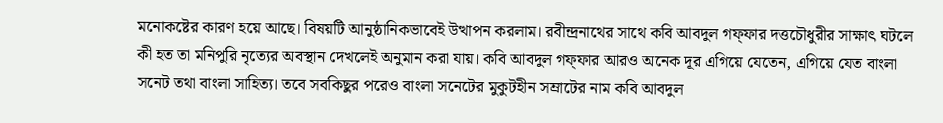মনোকষ্টের কারণ হয়ে আছে। বিষয়টি আনুষ্ঠানিকভাবেই উত্থাপন করলাম। রবীন্দ্রনাথের সাথে কবি আবদুল গফ্ফার দত্তচৌধুরীর সাক্ষাৎ ঘটলে কী হত তা মনিপুরি নৃত্যের অবস্থান দেখলেই অনুমান করা যায়। কবি আবদুল গফ্ফার আরও অনেক দূর এগিয়ে যেতেন, এগিয়ে যেত বাংলা সনেট তথা বাংলা সাহিত্য। তবে সবকিছুর পরেও বাংলা সনেটের মুকুটহীন সম্রাটের নাম কবি আবদুল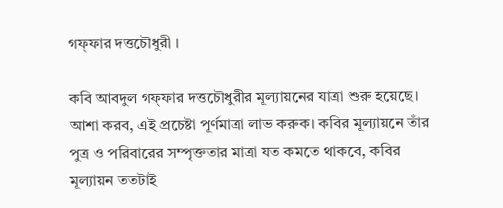গফ্ফার দত্তচৌধুরী ।

কবি আবদুল গফ্ফার দত্তচৌধুরীর মূল্যায়নের যাত্রা শুরু হয়েছে। আশা করব, এই প্রচেষ্টা পূর্ণমাত্রা লাভ করুক। কবির মূল্যায়নে তাঁর পুত্র ও পরিবারের সম্পৃক্ততার মাত্রা যত কমতে থাকবে, কবির মূল্যায়ন ততটাই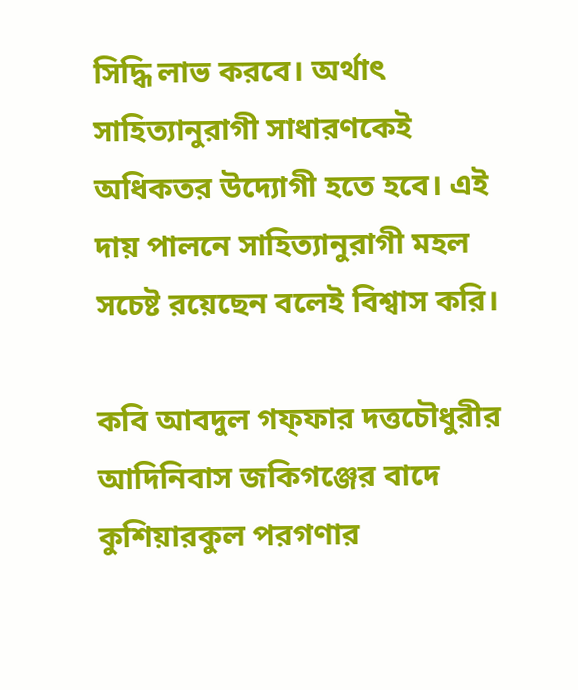সিদ্ধি লাভ করবে। অর্থাৎ সাহিত্যানুরাগী সাধারণকেই অধিকতর উদ্যোগী হতে হবে। এই দায় পালনে সাহিত্যানুরাগী মহল সচেষ্ট রয়েছেন বলেই বিশ্বাস করি।

কবি আবদুল গফ্ফার দত্তচৌধুরীর আদিনিবাস জকিগঞ্জের বাদে কুশিয়ারকুল পরগণার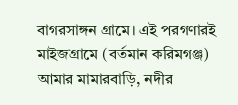বাগরসাঙ্গন গ্রামে। এই পরগণারই মাইজগ্রামে (বর্তমান করিমগঞ্জ) আমার মামারবাড়ি, নদীর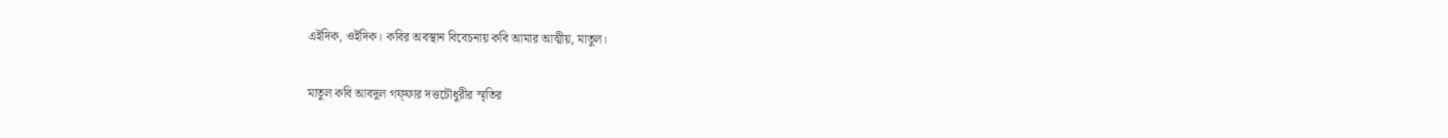এইদিক, ওইদিক। কবির অবস্থান বিবেচনায় কবি আমার আত্মীয়, মাতুল।

মাতুল কবি আবদুল গফ্ফার দত্তচৌধুরীর স্মৃতির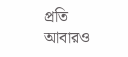প্রতি আবারও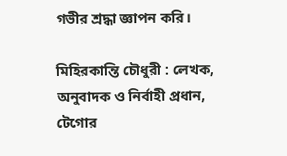গভীর শ্রদ্ধা জ্ঞাপন করি।

মিহিরকান্তি চৌধুরী : লেখক, অনুবাদক ও নির্বাহী প্রধান, টেগোর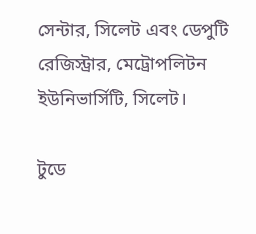সেন্টার, সিলেট এবং ডেপুটি রেজিস্ট্রার, মেট্রোপলিটন ইউনিভার্সিটি, সিলেট।

টুডে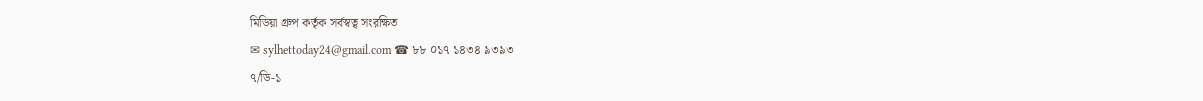মিডিয়া গ্রুপ কর্তৃক সর্বস্বত্ব সংরক্ষিত
✉ sylhettoday24@gmail.com ☎ ৮৮ ০১৭ ১৪৩৪ ৯৩৯৩
৭/ডি-১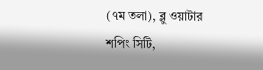(৭ম তলা), ব্লু ওয়াটার শপিং সিটি,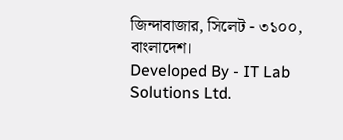জিন্দাবাজার, সিলেট - ৩১০০, বাংলাদেশ।
Developed By - IT Lab Solutions Ltd.